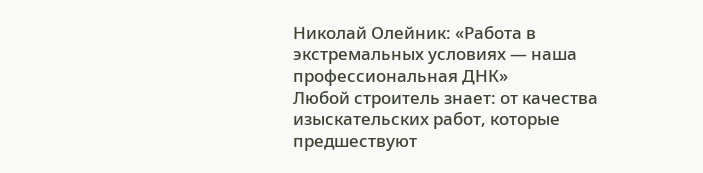Николай Олейник: «Работа в экстремальных условиях — наша профессиональная ДНК»
Любой строитель знает: от качества изыскательских работ, которые предшествуют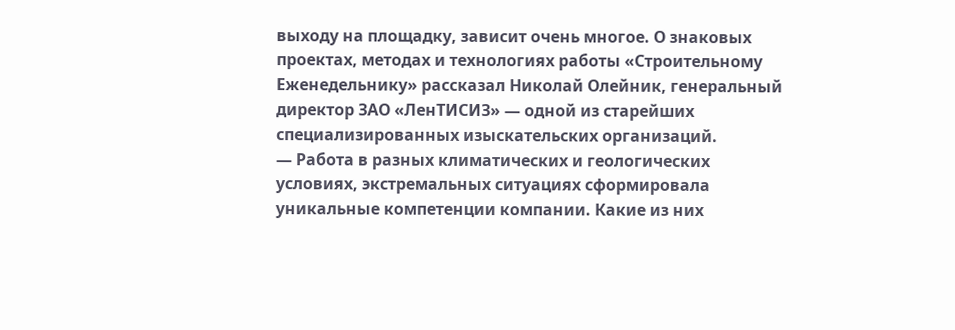выходу на площадку, зависит очень многое. О знаковых проектах, методах и технологиях работы «Строительному Еженедельнику» рассказал Николай Олейник, генеральный директор ЗАО «ЛенТИСИЗ» — одной из старейших специализированных изыскательских организаций.
— Работа в разных климатических и геологических условиях, экстремальных ситуациях сформировала уникальные компетенции компании. Какие из них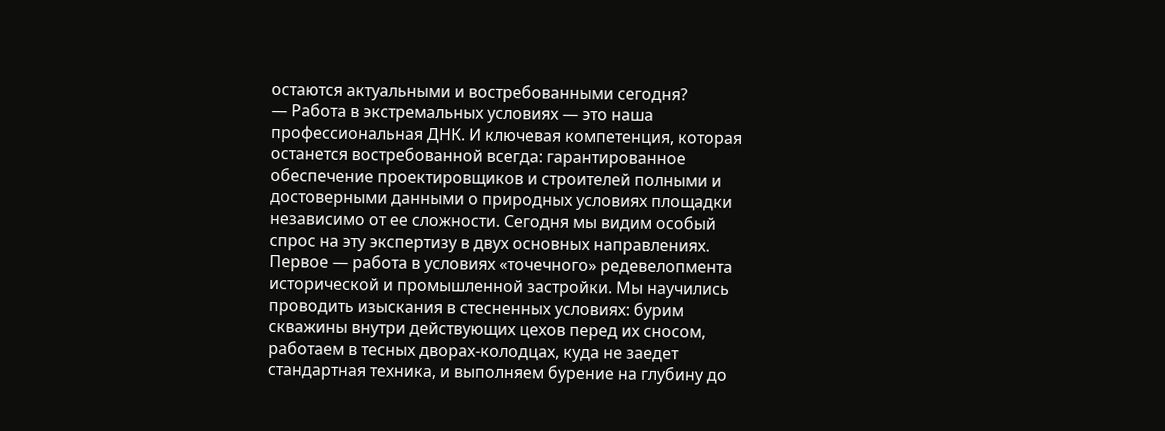остаются актуальными и востребованными сегодня?
— Работа в экстремальных условиях — это наша профессиональная ДНК. И ключевая компетенция, которая останется востребованной всегда: гарантированное обеспечение проектировщиков и строителей полными и достоверными данными о природных условиях площадки независимо от ее сложности. Сегодня мы видим особый спрос на эту экспертизу в двух основных направлениях.
Первое — работа в условиях «точечного» редевелопмента исторической и промышленной застройки. Мы научились проводить изыскания в стесненных условиях: бурим скважины внутри действующих цехов перед их сносом, работаем в тесных дворах-колодцах, куда не заедет стандартная техника, и выполняем бурение на глубину до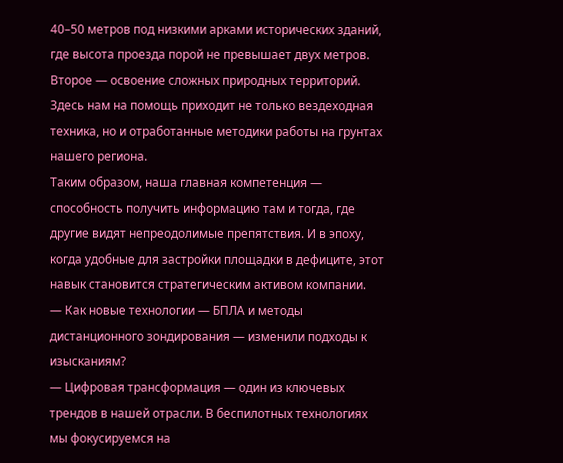40–50 метров под низкими арками исторических зданий, где высота проезда порой не превышает двух метров.
Второе — освоение сложных природных территорий. Здесь нам на помощь приходит не только вездеходная техника, но и отработанные методики работы на грунтах нашего региона.
Таким образом, наша главная компетенция — способность получить информацию там и тогда, где другие видят непреодолимые препятствия. И в эпоху, когда удобные для застройки площадки в дефиците, этот навык становится стратегическим активом компании.
— Как новые технологии — БПЛА и методы дистанционного зондирования — изменили подходы к изысканиям?
— Цифровая трансформация — один из ключевых трендов в нашей отрасли. В беспилотных технологиях мы фокусируемся на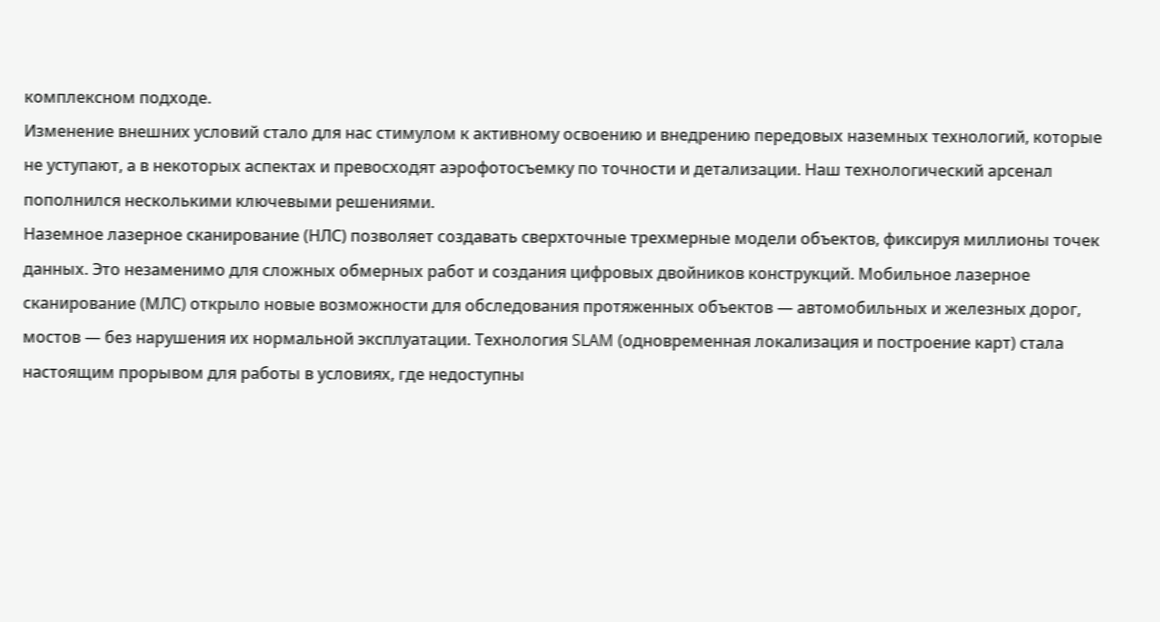комплексном подходе.
Изменение внешних условий стало для нас стимулом к активному освоению и внедрению передовых наземных технологий, которые не уступают, а в некоторых аспектах и превосходят аэрофотосъемку по точности и детализации. Наш технологический арсенал пополнился несколькими ключевыми решениями.
Наземное лазерное сканирование (НЛС) позволяет создавать сверхточные трехмерные модели объектов, фиксируя миллионы точек данных. Это незаменимо для сложных обмерных работ и создания цифровых двойников конструкций. Мобильное лазерное сканирование (МЛС) открыло новые возможности для обследования протяженных объектов — автомобильных и железных дорог, мостов — без нарушения их нормальной эксплуатации. Технология SLAM (одновременная локализация и построение карт) стала настоящим прорывом для работы в условиях, где недоступны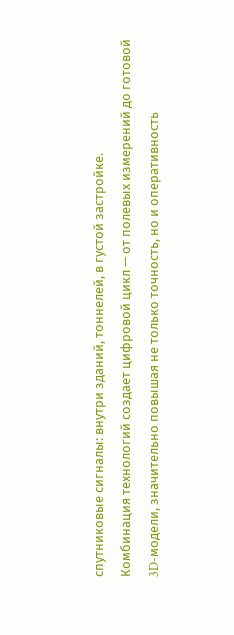спутниковые сигналы: внутри зданий, тоннелей, в густой застройке.
Комбинация технологий создает цифровой цикл — от полевых измерений до готовой 3D-модели, значительно повышая не только точность, но и оперативность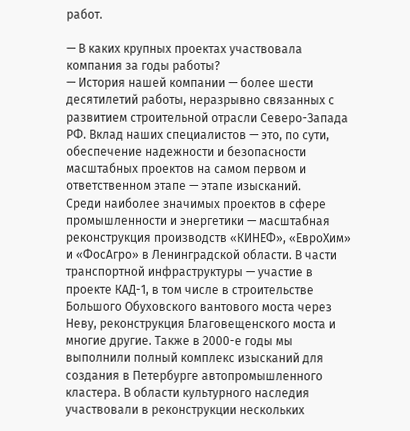работ.

— В каких крупных проектах участвовала компания за годы работы?
— История нашей компании — более шести десятилетий работы, неразрывно связанных с развитием строительной отрасли Северо-Запада РФ. Вклад наших специалистов — это, по сути, обеспечение надежности и безопасности масштабных проектов на самом первом и ответственном этапе — этапе изысканий.
Среди наиболее значимых проектов в сфере промышленности и энергетики — масштабная реконструкция производств «КИНЕФ», «ЕвроХим» и «ФосАгро» в Ленинградской области. В части транспортной инфраструктуры — участие в проекте КАД-1, в том числе в строительстве Большого Обуховского вантового моста через Неву, реконструкция Благовещенского моста и многие другие. Также в 2000-е годы мы выполнили полный комплекс изысканий для создания в Петербурге автопромышленного кластера. В области культурного наследия участвовали в реконструкции нескольких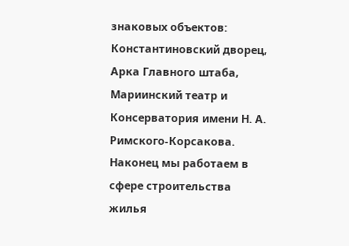знаковых объектов: Константиновский дворец, Арка Главного штаба, Мариинский театр и Консерватория имени Н. А. Римского-Корсакова.
Наконец мы работаем в сфере строительства жилья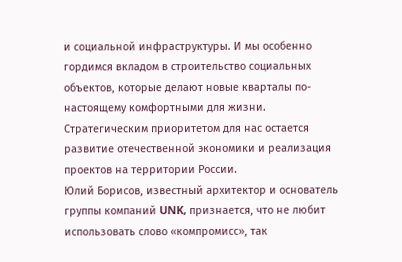и социальной инфраструктуры. И мы особенно гордимся вкладом в строительство социальных объектов, которые делают новые кварталы по-настоящему комфортными для жизни.
Стратегическим приоритетом для нас остается развитие отечественной экономики и реализация проектов на территории России.
Юлий Борисов, известный архитектор и основатель группы компаний UNK, признается, что не любит использовать слово «компромисс», так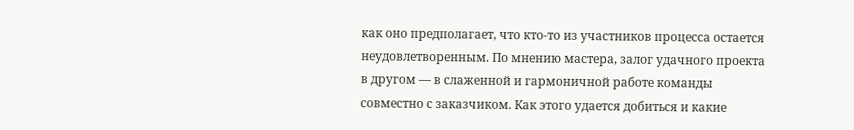как оно предполагает, что кто-то из участников процесса остается неудовлетворенным. По мнению мастера, залог удачного проекта в другом — в слаженной и гармоничной работе команды совместно с заказчиком. Как этого удается добиться и какие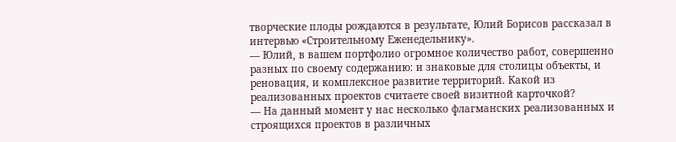творческие плоды рождаются в результате, Юлий Борисов рассказал в интервью «Строительному Еженедельнику».
— Юлий, в вашем портфолио огромное количество работ, совершенно разных по своему содержанию: и знаковые для столицы объекты, и реновация, и комплексное развитие территорий. Какой из реализованных проектов считаете своей визитной карточкой?
— На данный момент у нас несколько флагманских реализованных и строящихся проектов в различных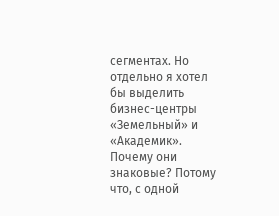сегментах. Но отдельно я хотел бы выделить бизнес-центры «Земельный» и «Академик». Почему они знаковые? Потому что, с одной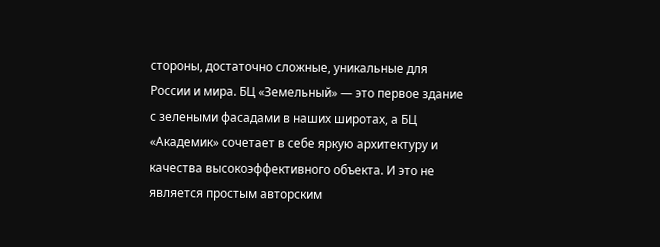стороны, достаточно сложные, уникальные для России и мира. БЦ «Земельный» — это первое здание с зелеными фасадами в наших широтах, а БЦ «Академик» сочетает в себе яркую архитектуру и качества высокоэффективного объекта. И это не является простым авторским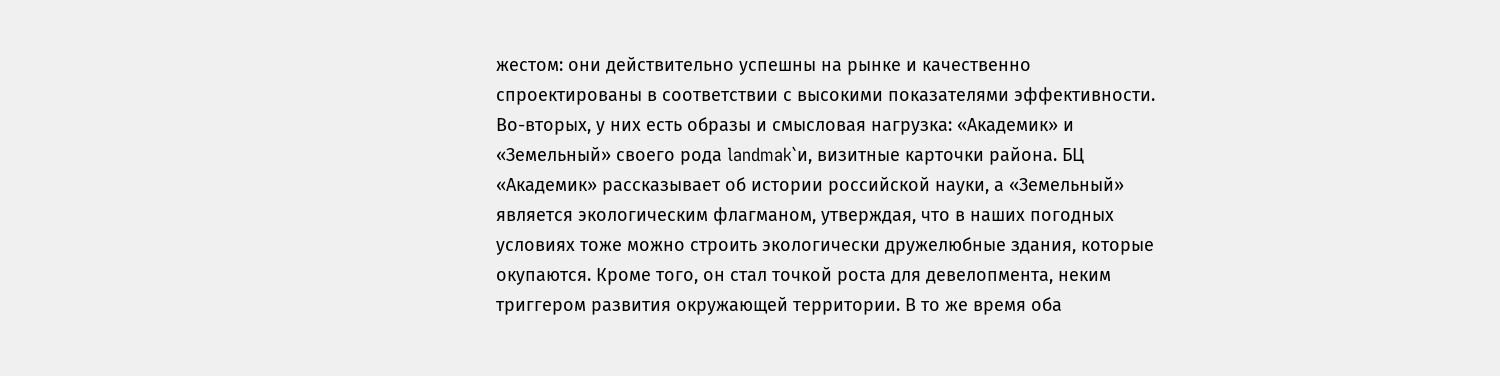жестом: они действительно успешны на рынке и качественно спроектированы в соответствии с высокими показателями эффективности.
Во-вторых, у них есть образы и смысловая нагрузка: «Академик» и «Земельный» своего рода landmak`и, визитные карточки района. БЦ «Академик» рассказывает об истории российской науки, а «Земельный» является экологическим флагманом, утверждая, что в наших погодных условиях тоже можно строить экологически дружелюбные здания, которые окупаются. Кроме того, он стал точкой роста для девелопмента, неким триггером развития окружающей территории. В то же время оба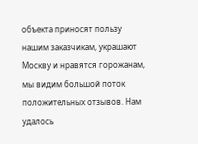объекта приносят пользу нашим заказчикам, украшают Москву и нравятся горожанам, мы видим большой поток положительных отзывов. Нам удалось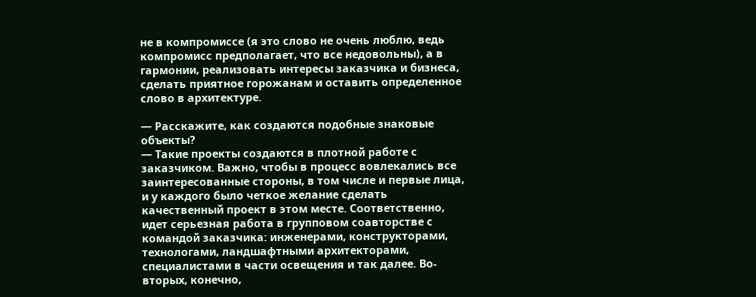не в компромиссе (я это слово не очень люблю, ведь компромисс предполагает, что все недовольны), а в гармонии, реализовать интересы заказчика и бизнеса, сделать приятное горожанам и оставить определенное слово в архитектуре.

— Расскажите, как создаются подобные знаковые объекты?
— Такие проекты создаются в плотной работе с заказчиком. Важно, чтобы в процесс вовлекались все заинтересованные стороны, в том числе и первые лица, и у каждого было четкое желание сделать качественный проект в этом месте. Соответственно, идет серьезная работа в групповом соавторстве с командой заказчика: инженерами, конструкторами, технологами, ландшафтными архитекторами, специалистами в части освещения и так далее. Во-вторых, конечно,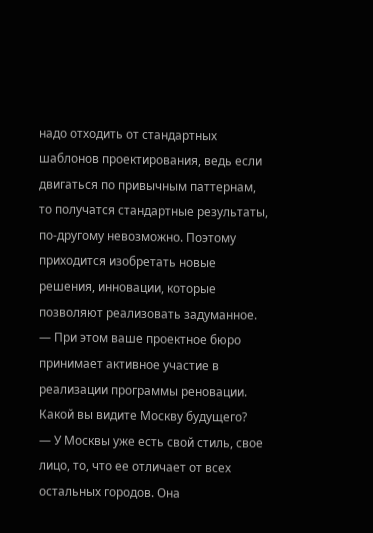надо отходить от стандартных шаблонов проектирования, ведь если двигаться по привычным паттернам, то получатся стандартные результаты, по-другому невозможно. Поэтому приходится изобретать новые решения, инновации, которые позволяют реализовать задуманное.
— При этом ваше проектное бюро принимает активное участие в реализации программы реновации. Какой вы видите Москву будущего?
— У Москвы уже есть свой стиль, свое лицо, то, что ее отличает от всех остальных городов. Она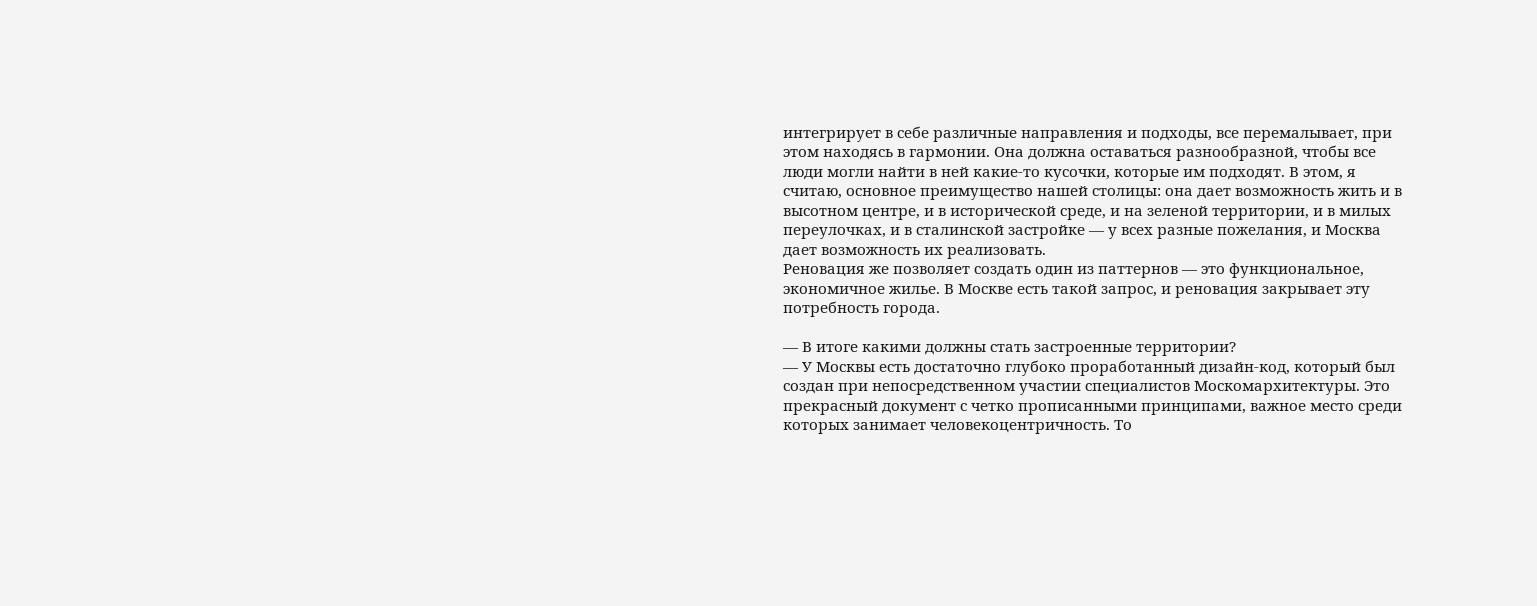интегрирует в себе различные направления и подходы, все перемалывает, при этом находясь в гармонии. Она должна оставаться разнообразной, чтобы все люди могли найти в ней какие-то кусочки, которые им подходят. В этом, я считаю, основное преимущество нашей столицы: она дает возможность жить и в высотном центре, и в исторической среде, и на зеленой территории, и в милых переулочках, и в сталинской застройке — у всех разные пожелания, и Москва дает возможность их реализовать.
Реновация же позволяет создать один из паттернов — это функциональное, экономичное жилье. В Москве есть такой запрос, и реновация закрывает эту потребность города.

— В итоге какими должны стать застроенные территории?
— У Москвы есть достаточно глубоко проработанный дизайн-код, который был создан при непосредственном участии специалистов Москомархитектуры. Это прекрасный документ с четко прописанными принципами, важное место среди которых занимает человекоцентричность. То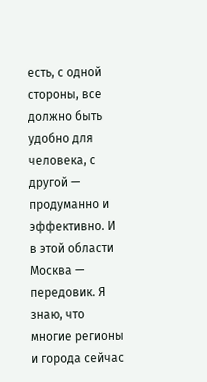есть, с одной стороны, все должно быть удобно для человека, с другой — продуманно и эффективно. И в этой области Москва — передовик. Я знаю, что многие регионы и города сейчас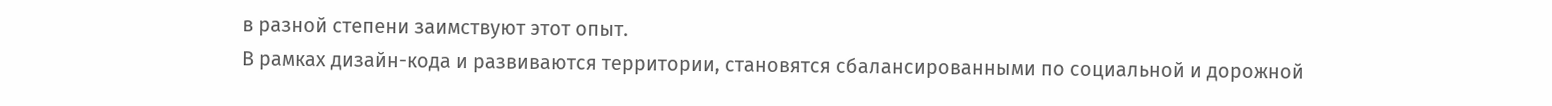в разной степени заимствуют этот опыт.
В рамках дизайн-кода и развиваются территории, становятся сбалансированными по социальной и дорожной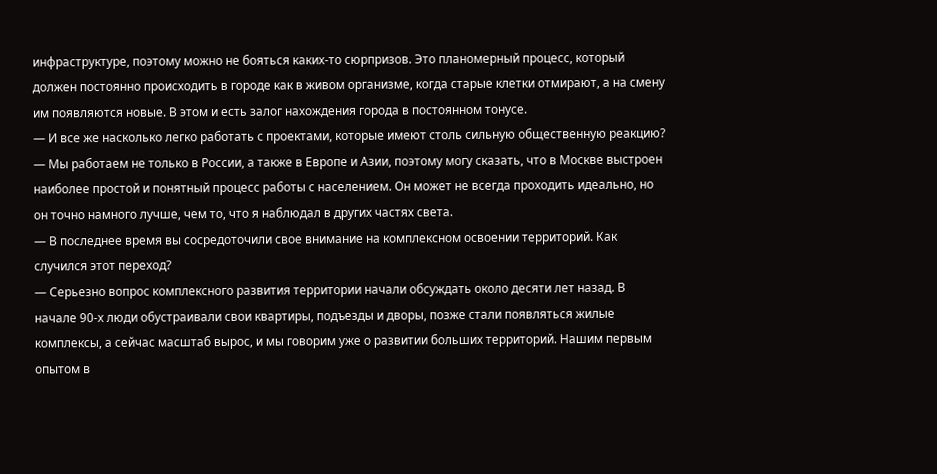инфраструктуре, поэтому можно не бояться каких-то сюрпризов. Это планомерный процесс, который должен постоянно происходить в городе как в живом организме, когда старые клетки отмирают, а на смену им появляются новые. В этом и есть залог нахождения города в постоянном тонусе.
— И все же насколько легко работать с проектами, которые имеют столь сильную общественную реакцию?
— Мы работаем не только в России, а также в Европе и Азии, поэтому могу сказать, что в Москве выстроен наиболее простой и понятный процесс работы с населением. Он может не всегда проходить идеально, но он точно намного лучше, чем то, что я наблюдал в других частях света.
— В последнее время вы сосредоточили свое внимание на комплексном освоении территорий. Как случился этот переход?
— Серьезно вопрос комплексного развития территории начали обсуждать около десяти лет назад. В начале 90-х люди обустраивали свои квартиры, подъезды и дворы, позже стали появляться жилые комплексы, а сейчас масштаб вырос, и мы говорим уже о развитии больших территорий. Нашим первым опытом в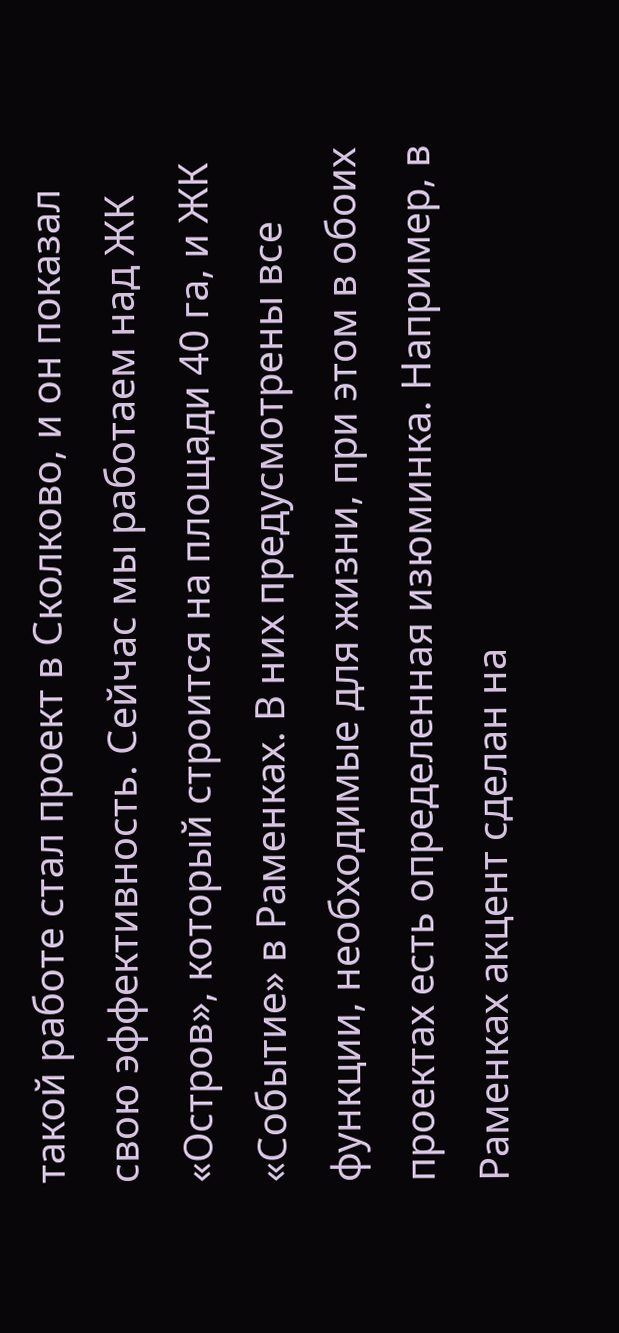такой работе стал проект в Сколково, и он показал свою эффективность. Сейчас мы работаем над ЖК «Остров», который строится на площади 40 га, и ЖК «Событие» в Раменках. В них предусмотрены все функции, необходимые для жизни, при этом в обоих проектах есть определенная изюминка. Например, в Раменках акцент сделан на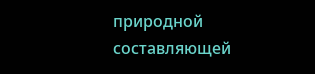природной составляющей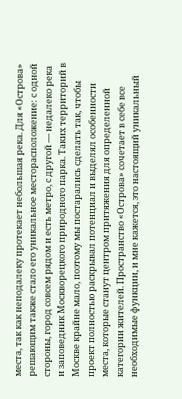места, так как неподалеку протекает небольшая река. Для «Острова» решающим также стало его уникальное месторасположение: с одной стороны, город совсем рядом и есть метро, с другой — недалеко река и заповедник Москворецкого природного парка. Таких территорий в Москве крайне мало, поэтому мы постарались сделать так, чтобы проект полностью раскрывал потенциал и выделял особенности места, которые станут центром притяжения для определенной категории жителей. Пространство «Острова» сочетает в себе все необходимые функции, и мне кажется, это настоящий уникальный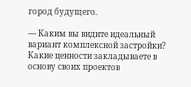город будущего.

— Каким вы видите идеальный вариант комплексной застройки? Какие ценности закладываете в основу своих проектов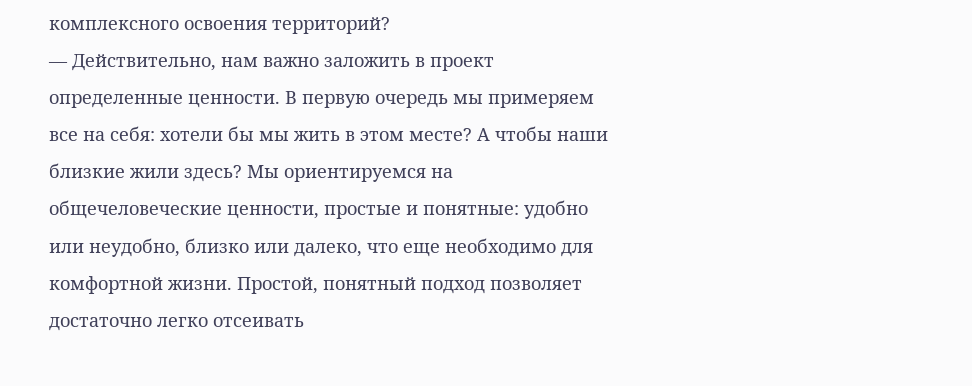комплексного освоения территорий?
— Действительно, нам важно заложить в проект определенные ценности. В первую очередь мы примеряем все на себя: хотели бы мы жить в этом месте? А чтобы наши близкие жили здесь? Мы ориентируемся на общечеловеческие ценности, простые и понятные: удобно или неудобно, близко или далеко, что еще необходимо для комфортной жизни. Простой, понятный подход позволяет достаточно легко отсеивать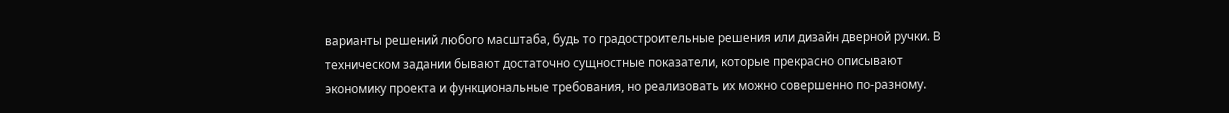варианты решений любого масштаба, будь то градостроительные решения или дизайн дверной ручки. В техническом задании бывают достаточно сущностные показатели, которые прекрасно описывают экономику проекта и функциональные требования, но реализовать их можно совершенно по-разному.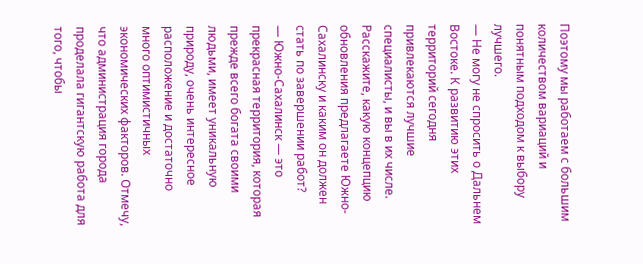Поэтому мы работаем с большим количеством вариаций и понятным подходом к выбору лучшего.
— Не могу не спросить о Дальнем Востоке. К развитию этих территорий сегодня привлекаются лучшие специалисты, и вы в их числе. Расскажите, какую концепцию обновления предлагаете Южно-Сахалинску и каким он должен стать по завершении работ?
— Южно-Сахалинск — это прекрасная территория, которая прежде всего богата своими людьми, имеет уникальную природу, очень интересное расположение и достаточно много оптимистичных экономических факторов. Отмечу, что администрация города проделала гигантскую работа для того, чтобы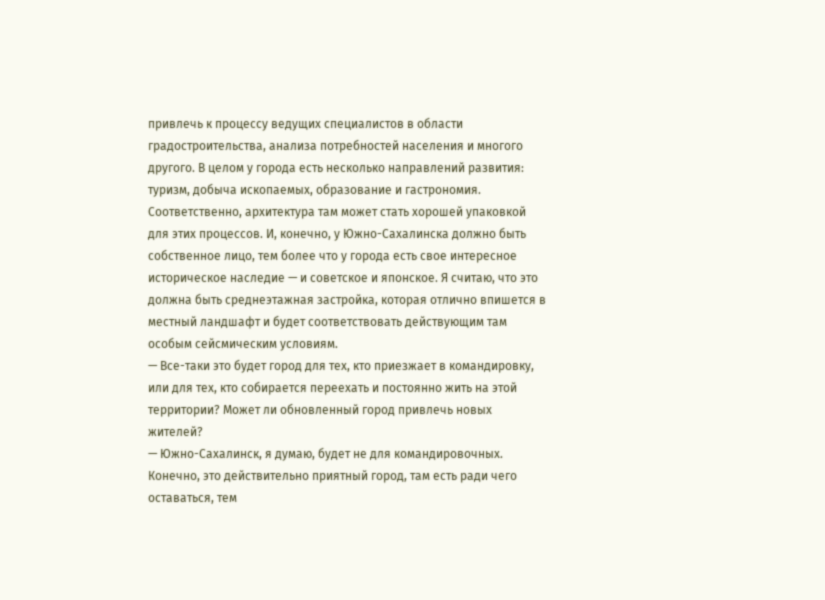привлечь к процессу ведущих специалистов в области градостроительства, анализа потребностей населения и многого другого. В целом у города есть несколько направлений развития: туризм, добыча ископаемых, образование и гастрономия. Соответственно, архитектура там может стать хорошей упаковкой для этих процессов. И, конечно, у Южно-Сахалинска должно быть собственное лицо, тем более что у города есть свое интересное историческое наследие — и советское и японское. Я считаю, что это должна быть среднеэтажная застройка, которая отлично впишется в местный ландшафт и будет соответствовать действующим там особым сейсмическим условиям.
— Все-таки это будет город для тех, кто приезжает в командировку, или для тех, кто собирается переехать и постоянно жить на этой территории? Может ли обновленный город привлечь новых жителей?
— Южно-Сахалинск, я думаю, будет не для командировочных. Конечно, это действительно приятный город, там есть ради чего оставаться, тем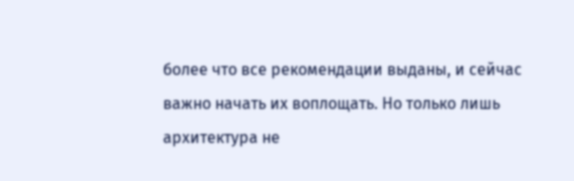более что все рекомендации выданы, и сейчас важно начать их воплощать. Но только лишь архитектура не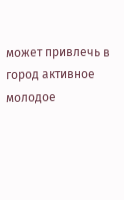может привлечь в город активное молодое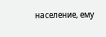население, ему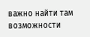важно найти там возможности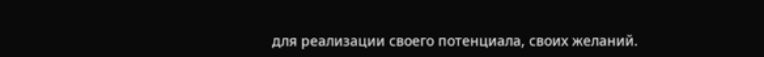для реализации своего потенциала, своих желаний.